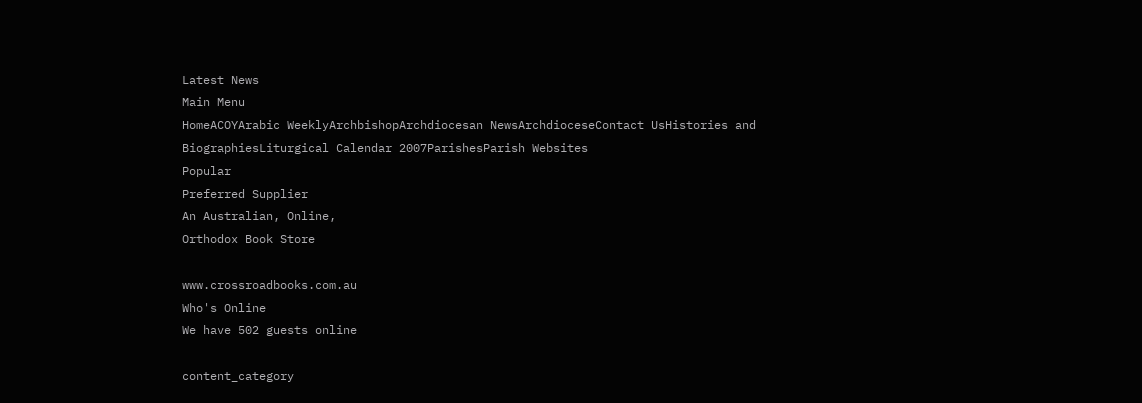Latest News
Main Menu
HomeACOYArabic WeeklyArchbishopArchdiocesan NewsArchdioceseContact UsHistories and BiographiesLiturgical Calendar 2007ParishesParish Websites
Popular
Preferred Supplier
An Australian, Online,
Orthodox Book Store

www.crossroadbooks.com.au
Who's Online
We have 502 guests online

content_category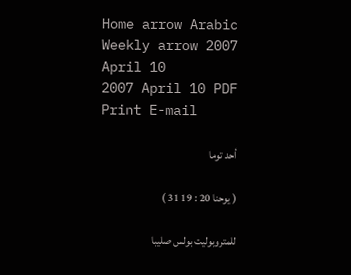Home arrow Arabic Weekly arrow 2007 April 10
2007 April 10 PDF Print E-mail

أحد توما

( يوحنا 20 : 19 31 )

للمتروبوليت بولس صليبا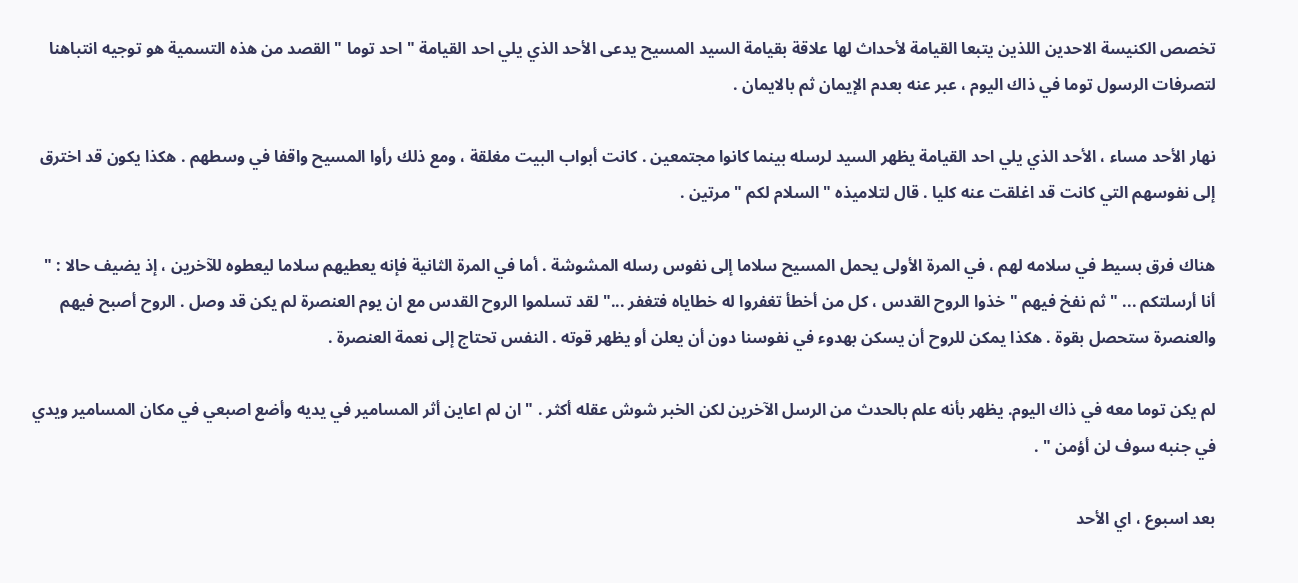تخصص الكنيسة الاحدين اللذين يتبعا القيامة لأحداث لها علاقة بقيامة السيد المسيح يدعى الأحد الذي يلي احد القيامة " احد توما " القصد من هذه التسمية هو توجيه انتباهنا لتصرفات الرسول توما في ذاك اليوم ، عبر عنه بعدم الإيمان ثم بالايمان .

نهار الأحد مساء ، الأحد الذي يلي احد القيامة يظهر السيد لرسله بينما كانوا مجتمعين . كانت أبواب البيت مغلقة ، ومع ذلك رأوا المسيح واقفا في وسطهم . هكذا يكون قد اخترق إلى نفوسهم التي كانت قد اغلقت عنه كليا . قال لتلاميذه " السلام لكم " مرتين .

هناك فرق بسيط في سلامه لهم ، في المرة الأولى يحمل المسيح سلاما إلى نفوس رسله المشوشة . أما في المرة الثانية فإنه يعطيهم سلاما ليعطوه للآخرين ، إذ يضيف حالا : " أنا أرسلتكم ... " ثم نفخ فيهم " خذوا الروح القدس ، كل من أخطأ تغفروا له خطاياه فتغفر ..." لقد تسلموا الروح القدس مع ان يوم العنصرة لم يكن قد وصل . الروح أصبح فيهم والعنصرة ستحصل بقوة . هكذا يمكن للروح أن يسكن بهدوء في نفوسنا دون أن يعلن أو يظهر قوته . النفس تحتاج إلى نعمة العنصرة .

لم يكن توما معه في ذاك اليوم. يظهر بأنه علم بالحدث من الرسل الآخرين لكن الخبر شوش عقله أكثر . " ان لم اعاين أثر المسامير في يديه وأضع اصبعي في مكان المسامير ويدي في جنبه سوف لن أؤمن " .

بعد اسبوع ، اي الأحد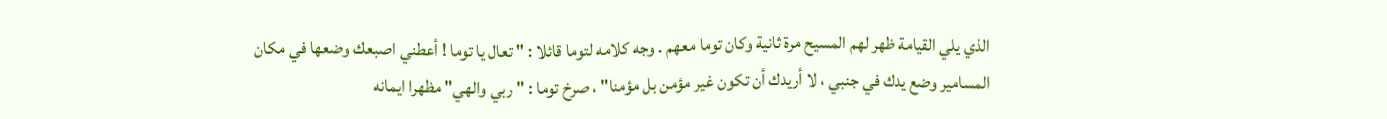الذي يلي القيامة ظهر لهم المسيح مرة ثانية وكان توما معهم . وجه كلامه لتوما قائلا : " تعال يا توما ! أعطني اصبعك وضعها في مكان المسامير وضع يدك في جنبي ، لا أريدك أن تكون غير مؤمن بل مؤمنا" ، صرخ توما : " ربي والهي" مظهرا ايمانه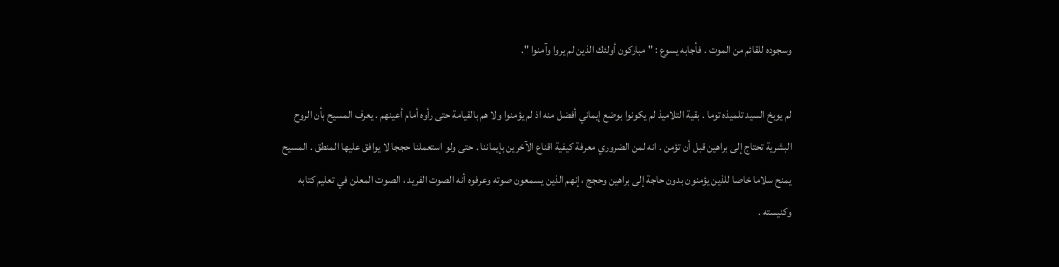وسجوده للقائم من الموت . فأجابه يسوع : " مباركون أولئك الذين لم يروا وآمنوا ".

لم يوبخ السيد تلميذه توما . بقية التلاميذ لم يكونوا بوضع إيماني أفضل منه اذ لم يؤمنوا ولا هم بالقيامة حتى رأوه أمام أعينهم . يعرف المسيح بأن الروح البشرية تحتاج إلى براهين قبل أن تؤمن . انه لمن الضروري معرفة كيفية اقناع الآخرين بإيماننا . حتى ولو استعملنا حججا لا يوافق عليها المنطق . المسيح يمنح سلاما خاصا للذين يؤمنون بدون حاجة إلى براهين وحجج ، إنهم الذين يسمعون صوته وعرفوه أنه الصوت الفريد ، الصوت المعلن في تعليم كتابه وكنيسته .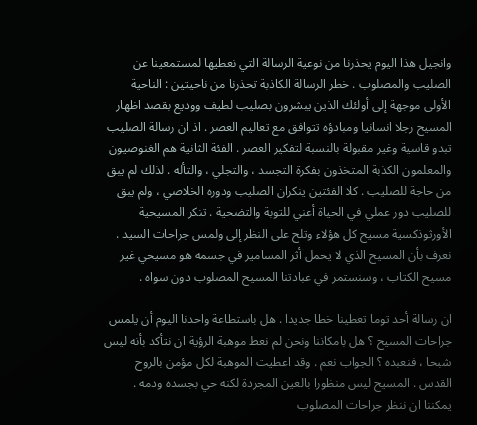وانجيل هذا اليوم يحذرنا من نوعية الرسالة التي نعطيها لمستمعينا عن الصليب والمصلوب . خطر الرسالة الكاذبة تحذرنا من ناحيتين : الناحية الأولى موجهة إلى أولئك الذين يبشرون بصليب لطيف ووديع بقصد اظهار المسيح رجلا انسانيا ومبادؤه تتوافق مع تعاليم العصر . اذ ان رسالة الصليب تبدو قاسية وغير مقبولة بالنسبة لتفكير العصر . الفئة الثانية هم الغنوصيون والمعلمون الكذبة المتخذون بفكرة التجسد ، والتجلي ، والتأله . لذلك لم يبق من حاجة للصليب . كلا الفئتين ينكران الصليب ودوره الخلاصي ، ولم يبق للصليب دور عملي في الحياة أعني للتوبة والتضحية . تنكر المسيحية الأورثوذكسية مسيح كل هؤلاء وتلح على النظر إلى ولمس جراحات السيد . نعرف بأن المسيح الذي لا يحمل أثر المسامير في جسمه هو مسيحي غير مسيح الكتاب ، وسنستمر في عبادتنا المسيح المصلوب دون سواه .

ان رسالة أحد توما تعطينا خطا جديدا . هل باستطاعة واحدنا اليوم أن يلمس جراحات المسيح ؟ هل بامكاننا ونحن لم نعط موهبة الرؤية ان نتأكد بأنه ليس شبحا ، فنعبده ؟ الجواب نعم . وقد اعطيت الموهبة لكل مؤمن بالروح القدس . المسيح ليس منظورا بالعين المجردة لكنه حي بجسده ودمه . يمكننا ان ننظر جراحات المصلوب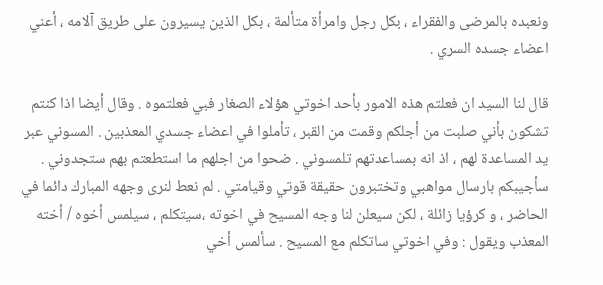ونعبده بالمرضى والفقراء ، بكل رجل وامرأة متألمة ، بكل الذين يسيرون على طريق آلامه ، أعني اعضاء جسده السري .

قال لنا السيد ان فعلتم هذه الامور بأحد اخوتي هؤلاء الصغار فبي فعلتموه . وقال أيضا اذا كنتم تشكون بأني صلبت من أجلكم وقمت من القبر ، تأملوا في اعضاء جسدي المعذبين . المسوني عبر يد المساعدة لهم ، اذ انه بمساعدتهم تلمسوني . ضحوا من اجلهم ما استطعتم بهم ستجدوني . سأجيبكم بارسال مواهبي وتختبرون حقيقة قوتي وقيامتي . لم نعط لنرى وجهه المبارك دائما في الحاضر ، و كرؤيا زائلة ، لكن سيعلن لنا وجه المسيح في اخوته ،سيتكلم ، سيلمس أخوه / أخته المعذب ويقول : وفي اخوتي ساتكلم مع المسيح . سألمس أخي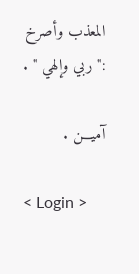المعذب وأصرخ :" ربي وإلهي " .

آميـــن .

< Login >